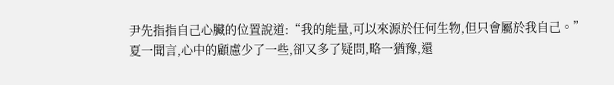尹先指指自己心臟的位置說道:“我的能量,可以來源於任何生物,但只會屬於我自己。”
夏一聞言,心中的顧慮少了一些,卻又多了疑問,略一猶豫,還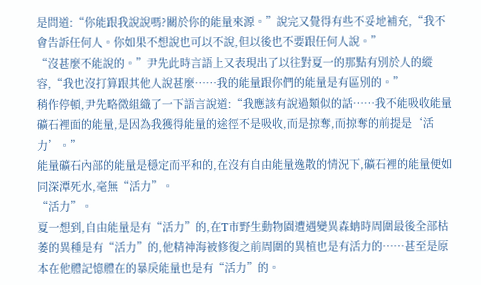是問道:“你能跟我說說嗎?關於你的能量來源。”說完又覺得有些不妥地補充,“我不會告訴任何人。你如果不想說也可以不說,但以後也不要跟任何人說。”
“沒甚麼不能說的。”尹先此時言語上又表現出了以往對夏一的那點有別於人的縱容,“我也沒打算跟其他人說甚麼……我的能量跟你們的能量是有區別的。”
稍作停頓,尹先略微組織了一下語言說道:“我應該有說過類似的話……我不能吸收能量礦石裡面的能量,是因為我獲得能量的途徑不是吸收,而是掠奪,而掠奪的前提是‘活力’。”
能量礦石內部的能量是穩定而平和的,在沒有自由能量逸散的情況下,礦石裡的能量便如同深潭死水,毫無“活力”。
“活力”。
夏一想到,自由能量是有“活力”的,在T市野生動物園遭遇變異森蚺時周圍最後全部枯萎的異種是有“活力”的,他精神海被修復之前周圍的異植也是有活力的……甚至是原本在他體記憶體在的暴戾能量也是有“活力”的。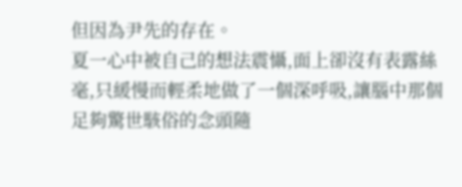但因為尹先的存在。
夏一心中被自己的想法震懾,面上卻沒有表露絲毫,只緩慢而輕柔地做了一個深呼吸,讓腦中那個足夠驚世駭俗的念頭隨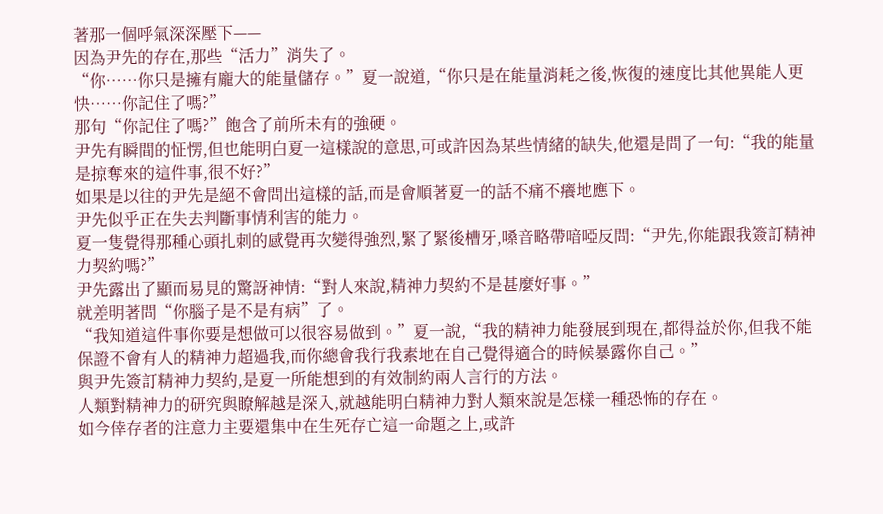著那一個呼氣深深壓下——
因為尹先的存在,那些“活力”消失了。
“你……你只是擁有龐大的能量儲存。”夏一說道,“你只是在能量消耗之後,恢復的速度比其他異能人更快……你記住了嗎?”
那句“你記住了嗎?”飽含了前所未有的強硬。
尹先有瞬間的怔愣,但也能明白夏一這樣說的意思,可或許因為某些情緒的缺失,他還是問了一句:“我的能量是掠奪來的這件事,很不好?”
如果是以往的尹先是絕不會問出這樣的話,而是會順著夏一的話不痛不癢地應下。
尹先似乎正在失去判斷事情利害的能力。
夏一隻覺得那種心頭扎刺的感覺再次變得強烈,緊了緊後槽牙,嗓音略帶喑啞反問:“尹先,你能跟我簽訂精神力契約嗎?”
尹先露出了顯而易見的驚訝神情:“對人來說,精神力契約不是甚麼好事。”
就差明著問“你腦子是不是有病”了。
“我知道這件事你要是想做可以很容易做到。”夏一說,“我的精神力能發展到現在,都得益於你,但我不能保證不會有人的精神力超過我,而你總會我行我素地在自己覺得適合的時候暴露你自己。”
與尹先簽訂精神力契約,是夏一所能想到的有效制約兩人言行的方法。
人類對精神力的研究與瞭解越是深入,就越能明白精神力對人類來說是怎樣一種恐怖的存在。
如今倖存者的注意力主要還集中在生死存亡這一命題之上,或許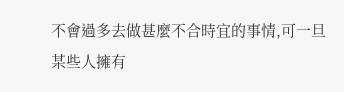不會過多去做甚麼不合時宜的事情,可一旦某些人擁有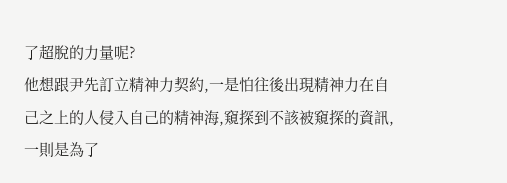了超脫的力量呢?
他想跟尹先訂立精神力契約,一是怕往後出現精神力在自己之上的人侵入自己的精神海,窺探到不該被窺探的資訊,一則是為了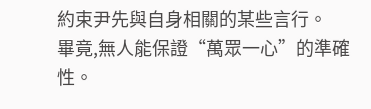約束尹先與自身相關的某些言行。
畢竟,無人能保證“萬眾一心”的準確性。